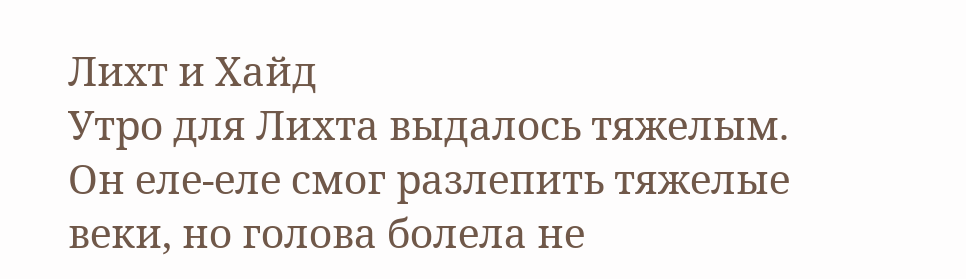Лихт и Хайд
Утро для Лихта выдалось тяжелым. Он еле-еле смог разлепить тяжелые веки, но голова болела не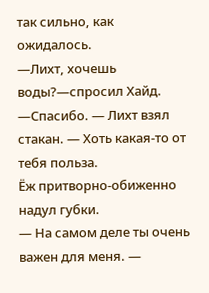так сильно, как ожидалось.
—Лихт, хочешь воды?—спросил Хайд.
—Спасибо. — Лихт взял стакан. — Хоть какая-то от тебя польза.
Ёж притворно-обиженно надул губки.
— На самом деле ты очень важен для меня. —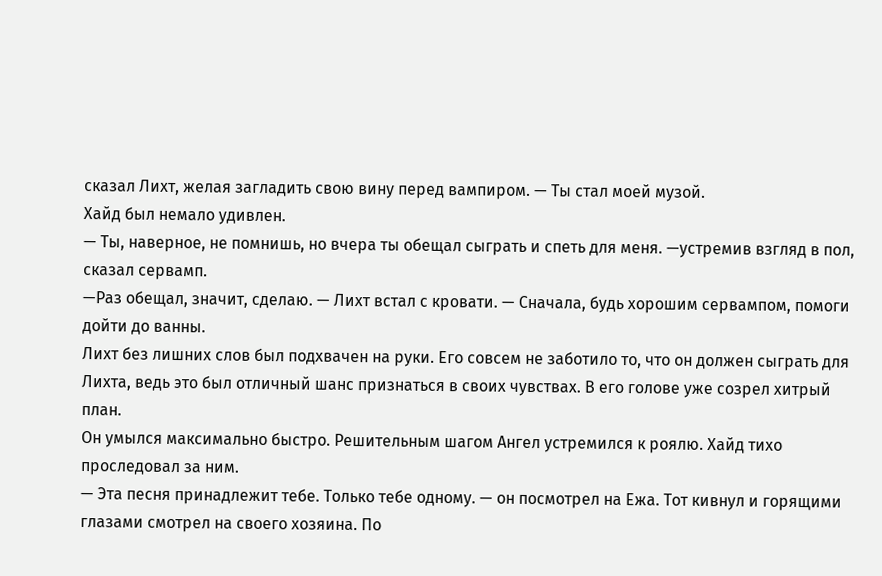сказал Лихт, желая загладить свою вину перед вампиром. — Ты стал моей музой.
Хайд был немало удивлен.
— Ты, наверное, не помнишь, но вчера ты обещал сыграть и спеть для меня. —устремив взгляд в пол, сказал сервамп.
—Раз обещал, значит, сделаю. — Лихт встал с кровати. — Сначала, будь хорошим сервампом, помоги дойти до ванны.
Лихт без лишних слов был подхвачен на руки. Его совсем не заботило то, что он должен сыграть для Лихта, ведь это был отличный шанс признаться в своих чувствах. В его голове уже созрел хитрый план.
Он умылся максимально быстро. Решительным шагом Ангел устремился к роялю. Хайд тихо проследовал за ним.
— Эта песня принадлежит тебе. Только тебе одному. — он посмотрел на Ежа. Тот кивнул и горящими глазами смотрел на своего хозяина. По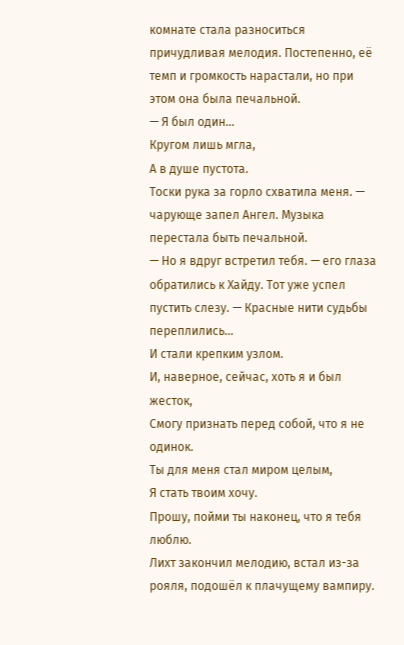комнате стала разноситься причудливая мелодия. Постепенно, её темп и громкость нарастали, но при этом она была печальной.
— Я был один...
Кругом лишь мгла,
А в душе пустота.
Тоски рука за горло схватила меня. — чарующе запел Ангел. Музыка перестала быть печальной.
— Но я вдруг встретил тебя. — его глаза обратились к Хайду. Тот уже успел пустить слезу. — Красные нити судьбы переплились...
И стали крепким узлом.
И, наверное, сейчас, хоть я и был жесток,
Смогу признать перед собой, что я не одинок.
Ты для меня стал миром целым,
Я стать твоим хочу.
Прошу, пойми ты наконец, что я тебя люблю.
Лихт закончил мелодию, встал из-за рояля, подошёл к плачущему вампиру.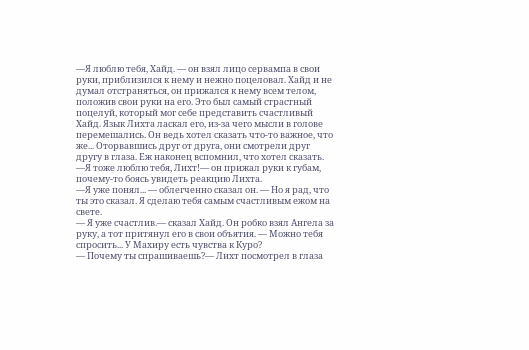—Я люблю тебя, Хайд. — он взял лицо сервампа в свои руки, приблизился к нему и нежно поцеловал. Хайд и не думал отстраняться, он прижался к нему всем телом, положив свои руки на его. Это был самый страстный поцелуй, который мог себе представить счастливый Хайд. Язык Лихта ласкал его, из-за чего мысли в голове перемешались. Он ведь хотел сказать что-то важное, что же... Оторвавшись друг от друга, они смотрели друг другу в глаза. Еж наконец вспомнил, что хотел сказать.
—Я тоже люблю тебя, Лихт!— он прижал руки к губам, почему-то боясь увидеть реакцию Лихта.
—Я уже понял... — облегченно сказал он. — Но я рад, что ты это сказал. Я сделаю тебя самым счастливым ежом на свете.
— Я уже счастлив.— сказал Хайд. Он робко взял Ангела за руку, а тот притянул его в свои объятия. — Можно тебя спросить... У Махиру есть чувства к Куро?
— Почему ты спрашиваешь?— Лихт посмотрел в глаза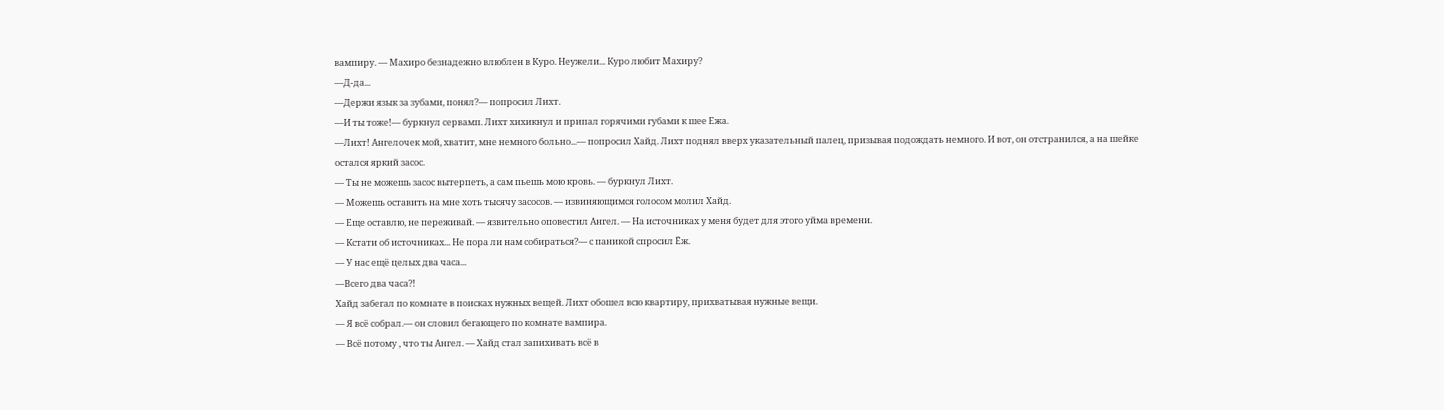вампиру. — Махиро безнадежно влюблен в Куро. Неужели... Куро любит Махиру?
—Д-да...
—Держи язык за зубами, понял?— попросил Лихт.
—И ты тоже!— буркнул сервамп. Лихт хихикнул и припал горячими губами к шее Ежа.
—Лихт! Ангелочек мой, хватит, мне немного больно...— попросил Хайд. Лихт поднял вверх указательный палец, призывая подождать немного. И вот, он отстранился, а на шейке остался яркий засос.
— Ты не можешь засос вытерпеть, а сам пьешь мою кровь. — буркнул Лихт.
— Можешь оставить на мне хоть тысячу засосов. — извиняющимся голосом молил Хайд.
— Еще оставлю, не переживай. — язвительно оповестил Ангел. — На источниках у меня будет для этого уйма времени.
— Кстати об источниках... Не пора ли нам собираться?— с паникой спросил Ёж.
— У нас ещё целых два часа...
—Всего два часа?!
Хайд забегал по комнате в поисках нужных вещей. Лихт обошел всю квартиру, прихватывая нужные вещи.
— Я всё собрал.— он словил бегающего по комнате вампира.
— Всё потому , что ты Ангел. — Хайд стал запихивать всё в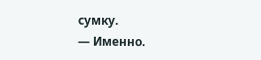сумку.
— Именно.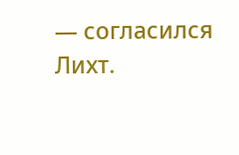— согласился Лихт.